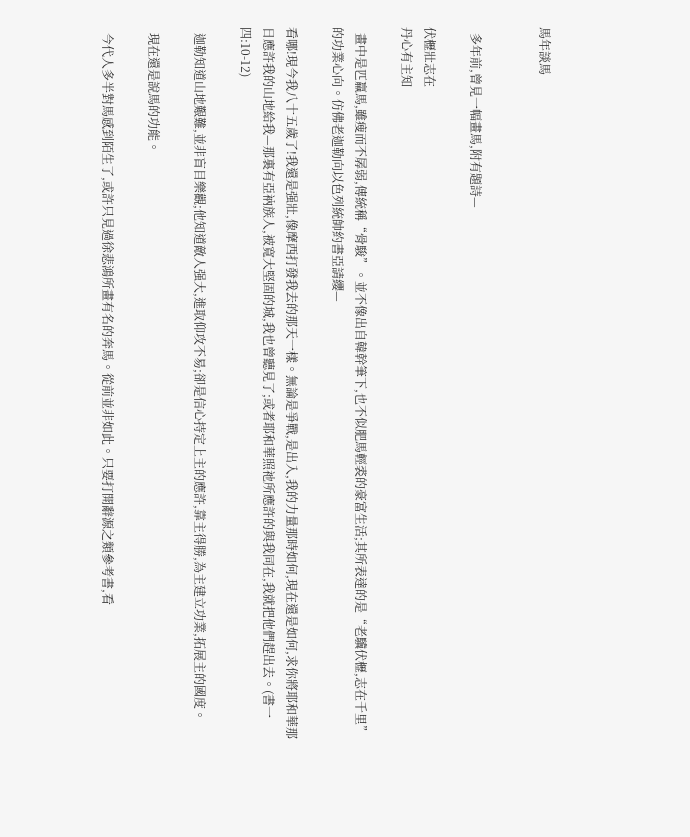馬年談馬


  多年前,曾見一幅畫馬,附有題詩—

伏櫪壯志在
丹心有主知

  畫中是匹羸馬,雖瘦而不孱弱,傳統稱“骨駿”。並不像出自韓幹筆下,也不似肥馬輕裘的豪富生活;其所表達的是“老驥伏櫪,志在千里”的功業心向。仿佛老迦勒向以色列統帥約書亞請纓—

看哪!現今我八十五歲了!我還是强壯,像摩西打發我去的那天一樣。無論是爭戰,是出入,我的力量那時如何,現在還是如何,求你將耶和華那日應許我的山地給我—那裏有亞衲族人,被寬大堅固的城,我也曾聽見了;或者耶和華照祂所應許的與我同在,我就把他們趕出去。(書一四:10-12)

  迦勒知道山地艱難,並非盲目樂觀;他知道敵人强大,進取仰攻不易;卻是信心持定上主的應許,靠主得勝,為主建立功業,拓展主的國度。

  現在還是說馬的功能。

  今代人多半對馬感到陌生了,或許只見過徐悲鴻所畫有名的奔馬。從前並非如此。只要打開辭源之類參考書,看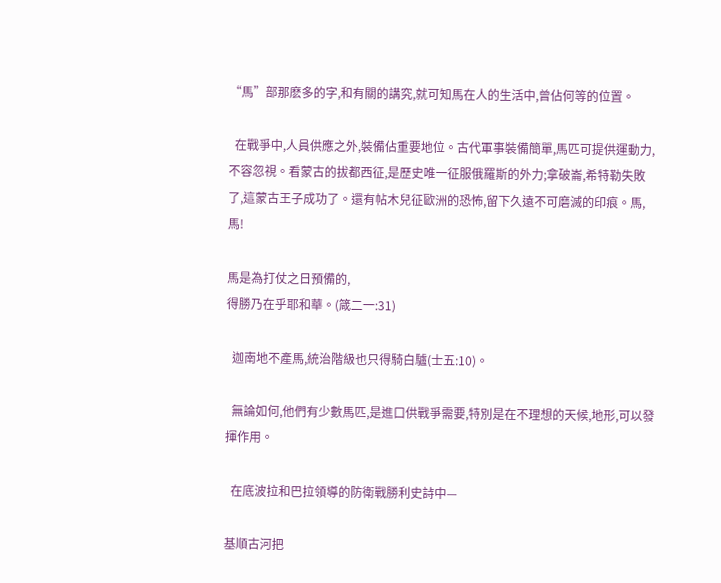“馬”部那麽多的字,和有關的講究,就可知馬在人的生活中,曾佔何等的位置。

  在戰爭中,人員供應之外,裝備佔重要地位。古代軍事裝備簡單,馬匹可提供運動力,不容忽視。看蒙古的拔都西征,是歷史唯一征服俄羅斯的外力;拿破崙,希特勒失敗了,這蒙古王子成功了。還有帖木兒征歐洲的恐怖,留下久遠不可磨滅的印痕。馬,馬!

馬是為打仗之日預備的,
得勝乃在乎耶和華。(箴二一:31)

  迦南地不產馬,統治階級也只得騎白驢(士五:10)。

  無論如何,他們有少數馬匹,是進口供戰爭需要,特別是在不理想的天候,地形,可以發揮作用。

  在底波拉和巴拉領導的防衛戰勝利史詩中—

基順古河把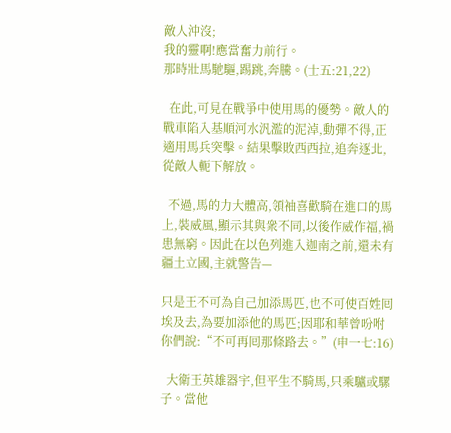敵人沖沒;
我的靈啊!應當奮力前行。
那時壯馬馳驅,踢跳,奔騰。(士五:21,22)

  在此,可見在戰爭中使用馬的優勢。敵人的戰車陷入基順河水汎濫的泥淖,動彈不得,正適用馬兵突擊。結果擊敗西西拉,追奔逐北,從敵人軛下解放。

  不過,馬的力大體高,領袖喜歡騎在進口的馬上,裝威風,顯示其與衆不同,以後作威作福,禍患無窮。因此在以色列進入迦南之前,還未有疆土立國,主就警告—

只是王不可為自己加添馬匹,也不可使百姓囘埃及去,為要加添他的馬匹;因耶和華曾吩咐你們說:“不可再囘那條路去。”(申一七:16)

  大衛王英雄器宇,但平生不騎馬,只乘驢或騾子。當他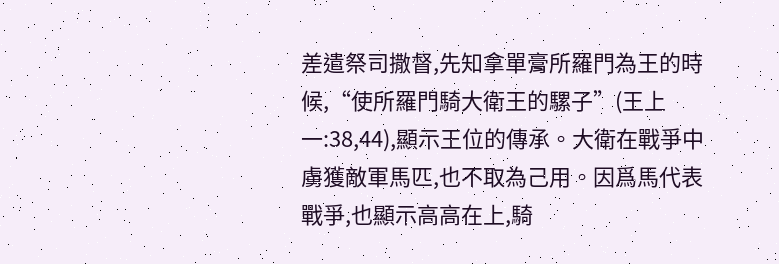差遣祭司撒督,先知拿單膏所羅門為王的時候,“使所羅門騎大衛王的騾子”(王上一:38,44),顯示王位的傳承。大衛在戰爭中虜獲敵軍馬匹,也不取為己用。因爲馬代表戰爭,也顯示高高在上,騎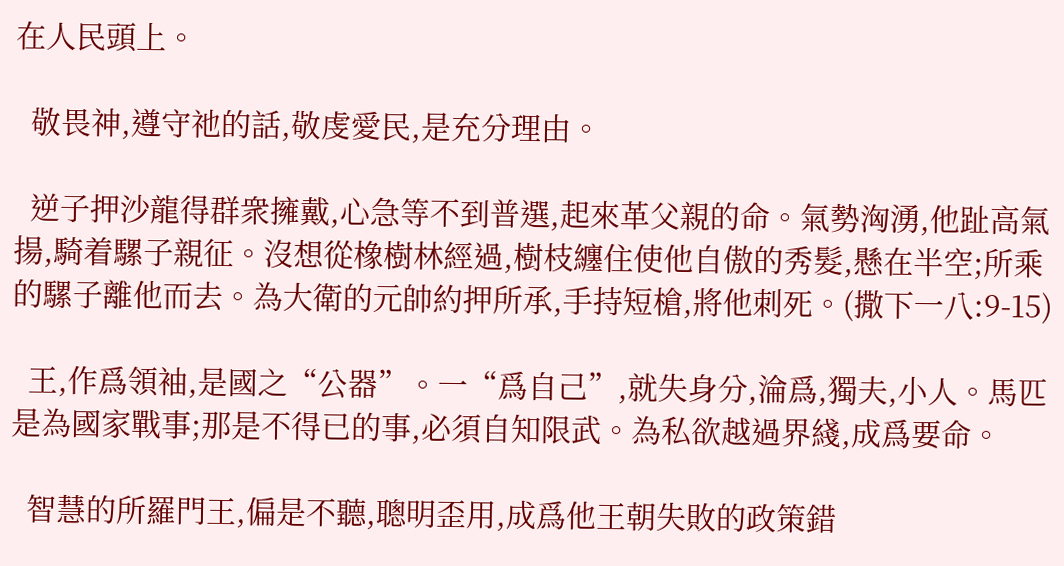在人民頭上。

  敬畏神,遵守祂的話,敬虔愛民,是充分理由。

  逆子押沙龍得群衆擁戴,心急等不到普選,起來革父親的命。氣勢洶湧,他趾高氣揚,騎着騾子親征。沒想從橡樹林經過,樹枝纏住使他自傲的秀髮,懸在半空;所乘的騾子離他而去。為大衛的元帥約押所承,手持短槍,將他刺死。(撒下一八:9-15)

  王,作爲領袖,是國之“公器”。一“爲自己”,就失身分,淪爲,獨夫,小人。馬匹是為國家戰事;那是不得已的事,必須自知限武。為私欲越過界綫,成爲要命。

  智慧的所羅門王,偏是不聽,聰明歪用,成爲他王朝失敗的政策錯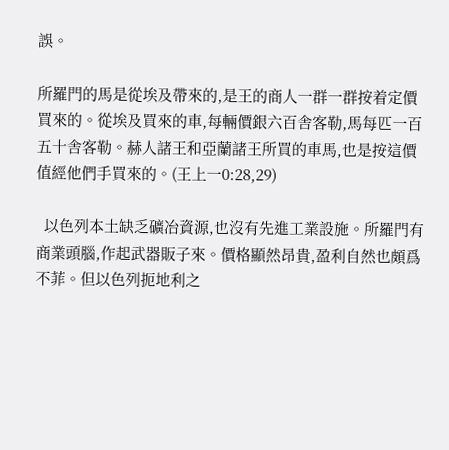誤。

所羅門的馬是從埃及帶來的,是王的商人一群一群按着定價買來的。從埃及買來的車,每輛價銀六百舎客勒,馬每匹一百五十舎客勒。赫人諸王和亞蘭諸王所買的車馬,也是按這價值經他們手買來的。(王上一0:28,29)

  以色列本土缺乏礦冶資源,也沒有先進工業設施。所羅門有商業頭腦,作起武器販子來。價格顯然昂貴,盈利自然也頗爲不菲。但以色列扼地利之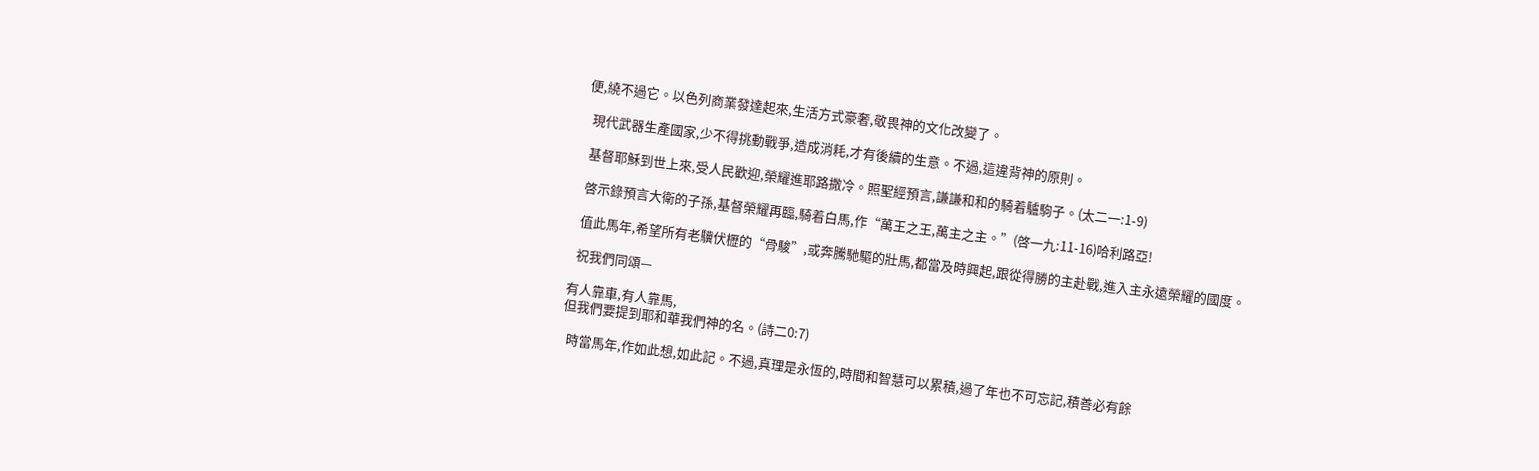便,繞不過它。以色列商業發達起來,生活方式豪奢,敬畏神的文化改變了。

  現代武器生產國家,少不得挑動戰爭,造成消耗,才有後續的生意。不過,這違背神的原則。

  基督耶穌到世上來,受人民歡迎,榮耀進耶路撒冷。照聖經預言,謙謙和和的騎着驢駒子。(太二一:1-9)

  啓示錄預言大衛的子孫,基督榮耀再臨,騎着白馬,作“萬王之王,萬主之主。”(啓一九:11-16)哈利路亞!

  值此馬年,希望所有老驥伏櫪的“骨駿”,或奔騰馳驅的壯馬,都當及時興起,跟從得勝的主赴戰,進入主永遠榮耀的國度。

  祝我們同頌—

有人靠車,有人靠馬,
但我們要提到耶和華我們神的名。(詩二0:7)

  時當馬年,作如此想,如此記。不過,真理是永恆的,時間和智慧可以累積,過了年也不可忘記,積善必有餘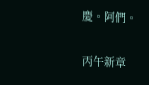慶。阿們。

丙午新章